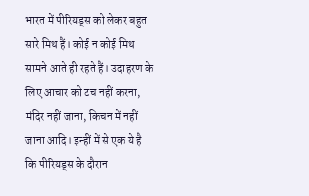भारत में पीरियड्स को लेकर बहुत सारे मिथ हैं। कोई न कोई मिथ सामने आते ही रहते हैं। उदाहरण के लिए आचार को टच नहीं करना, मंदिर नहीं जाना, किचन में नहीं जाना आदि। इन्हीं में से एक ये है कि पीरियड्स के दौरान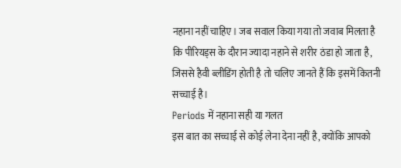नहाना नहीं चाहिए। जब सवाल किया गया तो जवाब मिलता है कि पीरियड्स के दौरान ज्यादा नहाने से शरीर ठंडा हो जाता है, जिससे हैवी ब्लीडिंग होती है तो चलिए जानते हैं कि इसमें कितनी सच्चाई है।
Periods में नहाना सही या गलत
इस बात का सच्चाई से कोई लेना देना नहीं है, क्योंकि आपको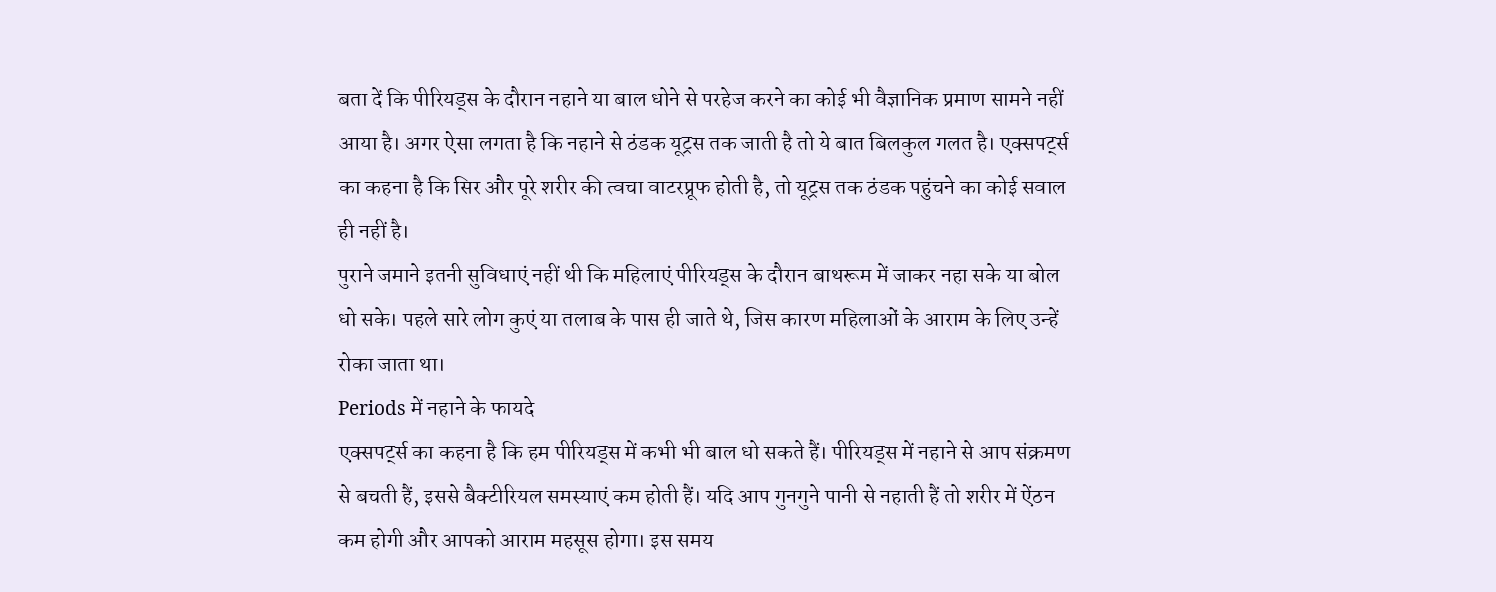बता दें कि पीरियड्स के दौरान नहाने या बाल धोने से परहेज करने का कोई भी वैज्ञानिक प्रमाण सामने नहीं आया है। अगर ऐसा लगता है कि नहाने से ठंडक यूट्रस तक जाती है तो ये बात बिलकुल गलत है। एक्सपर्ट्स का कहना है कि सिर और पूरे शरीर की त्वचा वाटरप्रूफ होती है, तो यूट्रस तक ठंडक पहुंचने का कोई सवाल ही नहीं है।
पुराने जमाने इतनी सुविधाएं नहीं थी कि महिलाएं पीरियड्स के दौरान बाथरूम में जाकर नहा सके या बोल धो सके। पहले सारे लोग कुएं या तलाब के पास ही जाते थे, जिस कारण महिलाओं के आराम के लिए उन्हें रोका जाता था।
Periods में नहाने के फायदे
एक्सपर्ट्स का कहना है कि हम पीरियड्स में कभी भी बाल धो सकते हैं। पीरियड्स में नहाने से आप संक्रमण से बचती हैं, इससे बैक्टीरियल समस्याएं कम होती हैं। यदि आप गुनगुने पानी से नहाती हैं तो शरीर में ऐंठन कम होगी और आपको आराम महसूस होगा। इस समय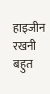हाइजीन रखनी बहुत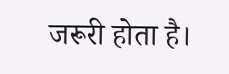जरूरी होता है।